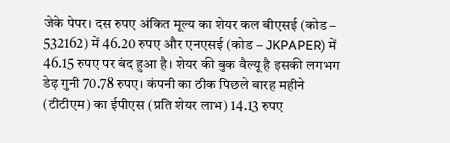जेके पेपर। दस रुपए अंकित मूल्य का शेयर कल बीएसई (कोड – 532162) में 46.20 रुपए और एनएसई (कोड – JKPAPER) में 46.15 रुपए पर बंद हुआ है। शेयर की बुक वैल्यू है इसकी लगभग डेढ़ गुनी 70.78 रुपए। कंपनी का ठीक पिछले बारह महीने (टीटीएम) का ईपीएस (प्रति शेयर लाभ) 14.13 रुपए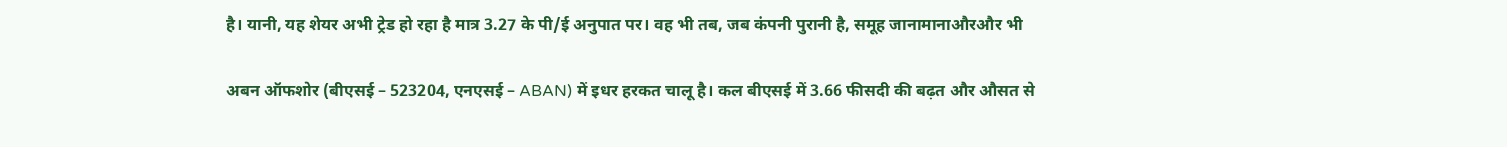है। यानी, यह शेयर अभी ट्रेड हो रहा है मात्र 3.27 के पी/ई अनुपात पर। वह भी तब, जब कंपनी पुरानी है, समूह जानामानाऔरऔर भी

अबन ऑफशोर (बीएसई – 523204, एनएसई – ABAN) में इधर हरकत चालू है। कल बीएसई में 3.66 फीसदी की बढ़त और औसत से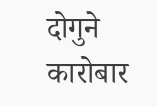दोगुने कारोबार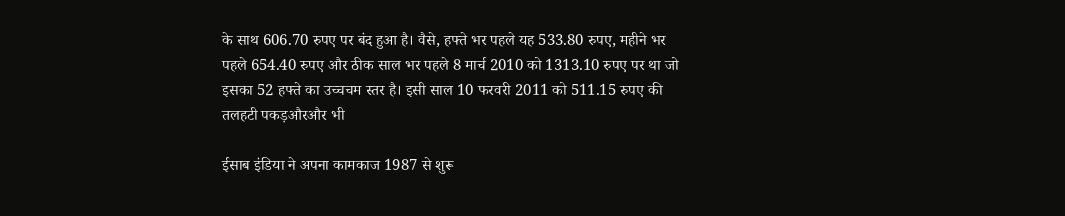के साथ 606.70 रुपए पर बंद हुआ है। वैसे, हफ्ते भर पहले यह 533.80 रुपए, महीने भर पहले 654.40 रुपए और ठीक साल भर पहले 8 मार्च 2010 को 1313.10 रुपए पर था जो इसका 52 हफ्ते का उच्चचम स्तर है। इसी साल 10 फरवरी 2011 को 511.15 रुपए की तलहटी पकड़औरऔर भी

ईसाब इंडिया ने अपना कामकाज 1987 से शुरू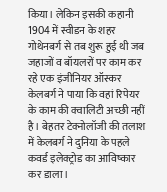किया। लेकिन इसकी कहानी 1904 में स्वीडन के शहर गोथेनबर्ग से तब शुरू हुई थी जब जहाजों व बॉयलरों पर काम कर रहे एक इंजीनियर ऑस्कर केलबर्ग ने पाया कि वहां रिपेयर के काम की क्वालिटी अच्छी नहीं है। बेहतर टेक्नोलॉजी की तलाश में केलबर्ग ने दुनिया के पहले कवर्ड इलेक्ट्रोड का आविष्कार कर डाला।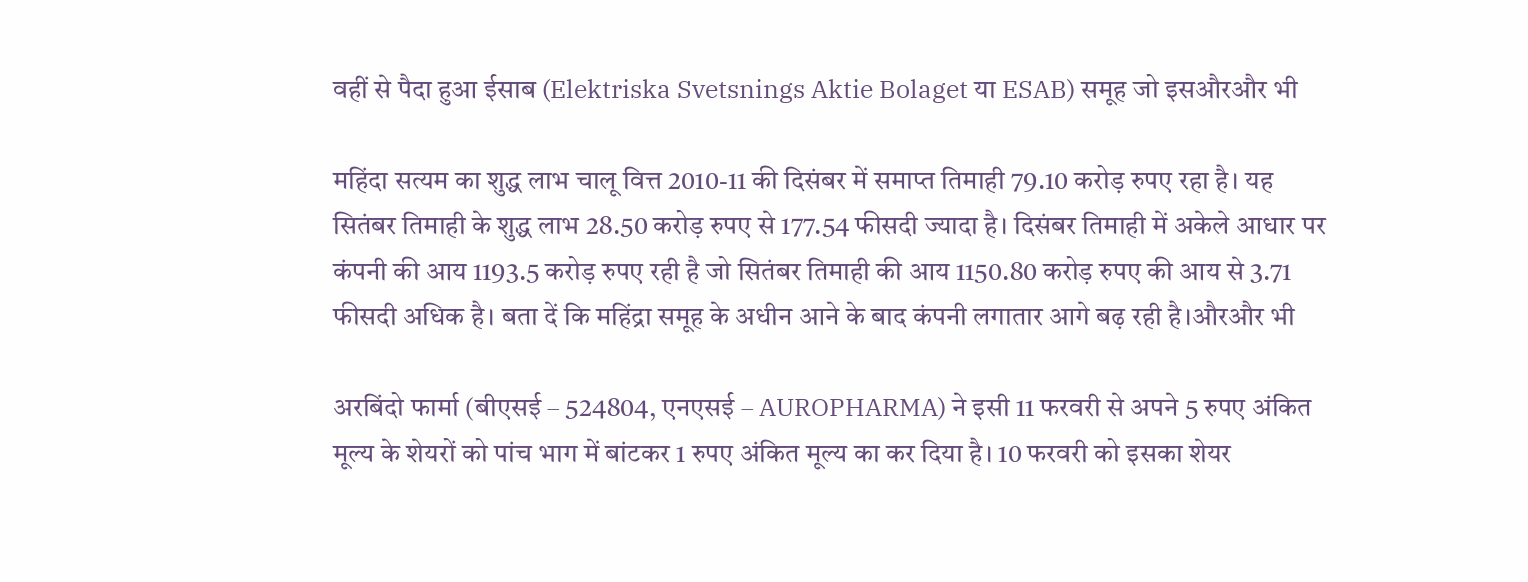वहीं से पैदा हुआ ईसाब (Elektriska Svetsnings Aktie Bolaget या ESAB) समूह जो इसऔरऔर भी

महिंदा सत्यम का शुद्ध लाभ चालू वित्त 2010-11 की दिसंबर में समाप्त तिमाही 79.10 करोड़ रुपए रहा है। यह सितंबर तिमाही के शुद्ध लाभ 28.50 करोड़ रुपए से 177.54 फीसदी ज्यादा है। दिसंबर तिमाही में अकेले आधार पर कंपनी की आय 1193.5 करोड़ रुपए रही है जो सितंबर तिमाही की आय 1150.80 करोड़ रुपए की आय से 3.71 फीसदी अधिक है। बता दें कि महिंद्रा समूह के अधीन आने के बाद कंपनी लगातार आगे बढ़ रही है।औरऔर भी

अरबिंदो फार्मा (बीएसई – 524804, एनएसई – AUROPHARMA) ने इसी 11 फरवरी से अपने 5 रुपए अंकित मूल्य के शेयरों को पांच भाग में बांटकर 1 रुपए अंकित मूल्य का कर दिया है। 10 फरवरी को इसका शेयर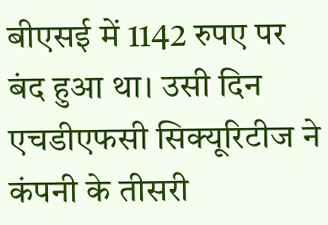बीएसई में 1142 रुपए पर बंद हुआ था। उसी दिन एचडीएफसी सिक्यूरिटीज ने कंपनी के तीसरी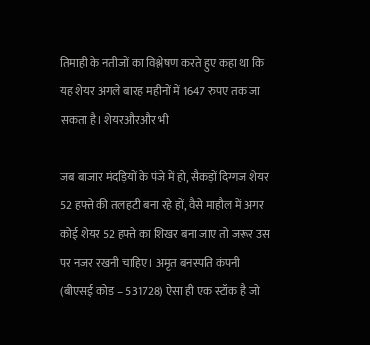तिमाही के नतीजों का विश्लेषण करते हुए कहा था कि यह शेयर अगले बारह महीनों में 1647 रुपए तक जा सकता है। शेयरऔरऔर भी

जब बाजार मंदड़ियों के पंजे में हो, सैकड़ों दिग्गज शेयर 52 हफ्ते की तलहटी बना रहे हों, वैसे माहौल में अगर कोई शेयर 52 हफ्ते का शिखर बना जाए तो जरूर उस पर नजर रखनी चाहिए। अमृत बनस्पति कंपनी (बीएसई कोड – 531728) ऐसा ही एक स्टॉक है जो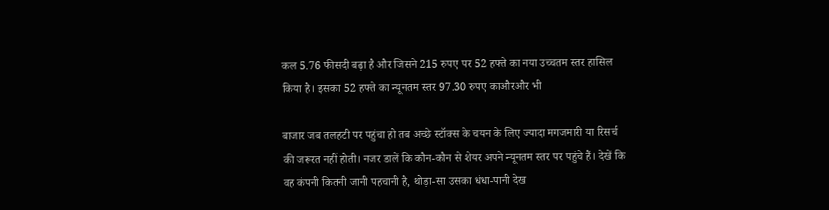कल 5.76 फीसदी बढ़ा है और जिसने 215 रुपए पर 52 हफ्ते का नया उच्चतम स्तर हासिल किया है। इसका 52 हफ्ते का न्यूनतम स्तर 97.30 रुपए काऔरऔर भी

बाजार जब तलहटी पर पहुंचा हो तब अच्छे स्टॉक्स के चयन के लिए ज्यादा मगजमारी या रिसर्च की जरूरत नहीं होती। नजर डालें कि कौन-कौन से शेयर अपने न्यूनतम स्तर पर पहुंचे हैं। देखें कि वह कंपनी कितनी जानी पहचानी है, थोड़ा-सा उसका धंधा-पानी देख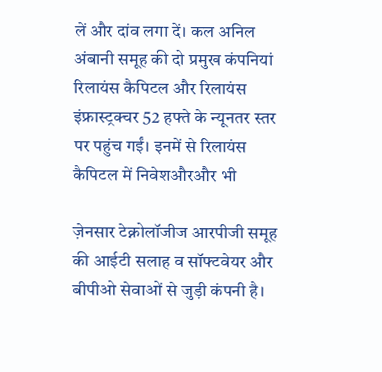लें और दांव लगा दें। कल अनिल अंबानी समूह की दो प्रमुख कंपनियां रिलायंस कैपिटल और रिलायंस इंफ्रास्ट्रक्चर 52 हफ्ते के न्यूनतर स्तर पर पहुंच गईं। इनमें से रिलायंस कैपिटल में निवेशऔरऔर भी

ज़ेनसार टेक्नोलॉजीज आरपीजी समूह की आईटी सलाह व सॉफ्टवेयर और बीपीओ सेवाओं से जुड़ी कंपनी है।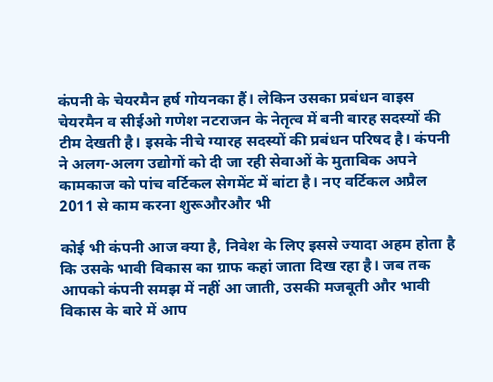कंपनी के चेयरमैन हर्ष गोयनका हैं। लेकिन उसका प्रबंधन वाइस चेयरमैन व सीईओ गणेश नटराजन के नेतृत्व में बनी बारह सदस्यों की टीम देखती है। इसके नीचे ग्यारह सदस्यों की प्रबंधन परिषद है। कंपनी ने अलग-अलग उद्योगों को दी जा रही सेवाओं के मुताबिक अपने कामकाज को पांच वर्टिकल सेगमेंट में बांटा है। नए वर्टिकल अप्रैल 2011 से काम करना शुरूऔरऔर भी

कोई भी कंपनी आज क्या है, निवेश के लिए इससे ज्यादा अहम होता है कि उसके भावी विकास का ग्राफ कहां जाता दिख रहा है। जब तक आपको कंपनी समझ में नहीं आ जाती, उसकी मजबूती और भावी विकास के बारे में आप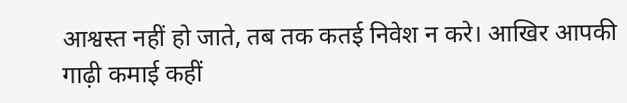आश्वस्त नहीं हो जाते, तब तक कतई निवेश न करे। आखिर आपकी गाढ़ी कमाई कहीं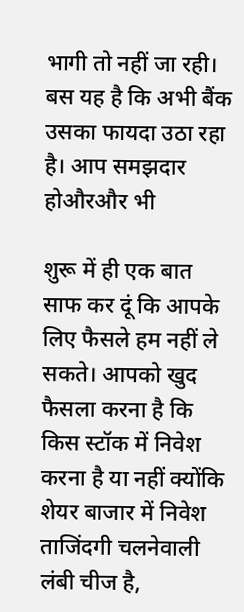भागी तो नहीं जा रही। बस यह है कि अभी बैंक उसका फायदा उठा रहा है। आप समझदार होऔरऔर भी

शुरू में ही एक बात साफ कर दूं कि आपके लिए फैसले हम नहीं ले सकते। आपको खुद फैसला करना है कि किस स्टॉक में निवेश करना है या नहीं क्योंकि शेयर बाजार में निवेश ताजिंदगी चलनेवाली लंबी चीज है,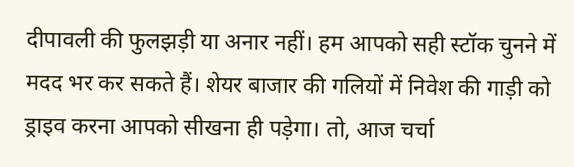दीपावली की फुलझड़ी या अनार नहीं। हम आपको सही स्टॉक चुनने में मदद भर कर सकते हैं। शेयर बाजार की गलियों में निवेश की गाड़ी को ड्राइव करना आपको सीखना ही पड़ेगा। तो, आज चर्चा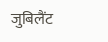जुबिलैंट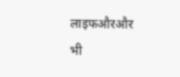लाइफऔरऔर भी